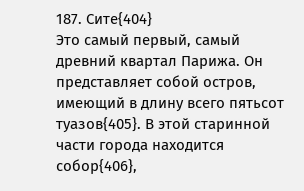187. Сите{404}
Это самый первый, самый древний квартал Парижа. Он представляет собой остров, имеющий в длину всего пятьсот туазов{405}. В этой старинной части города находится собор{406},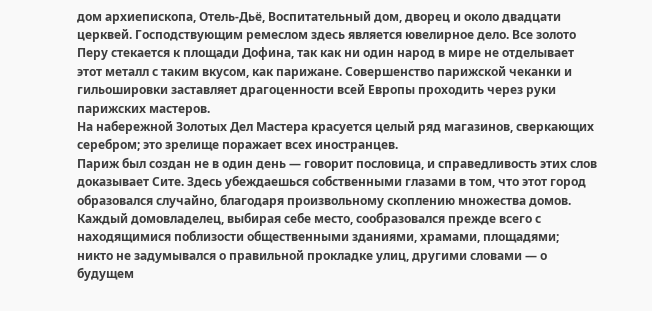дом архиепископа, Отель-Дьё, Воспитательный дом, дворец и около двадцати церквей. Господствующим ремеслом здесь является ювелирное дело. Все золото Перу стекается к площади Дофина, так как ни один народ в мире не отделывает этот металл с таким вкусом, как парижане. Совершенство парижской чеканки и гильошировки заставляет драгоценности всей Европы проходить через руки парижских мастеров.
На набережной Золотых Дел Мастера красуется целый ряд магазинов, сверкающих серебром; это зрелище поражает всех иностранцев.
Париж был создан не в один день — говорит пословица, и справедливость этих слов доказывает Сите. Здесь убеждаешься собственными глазами в том, что этот город образовался случайно, благодаря произвольному скоплению множества домов.
Каждый домовладелец, выбирая себе место, сообразовался прежде всего с находящимися поблизости общественными зданиями, храмами, площадями; никто не задумывался о правильной прокладке улиц, другими словами — о будущем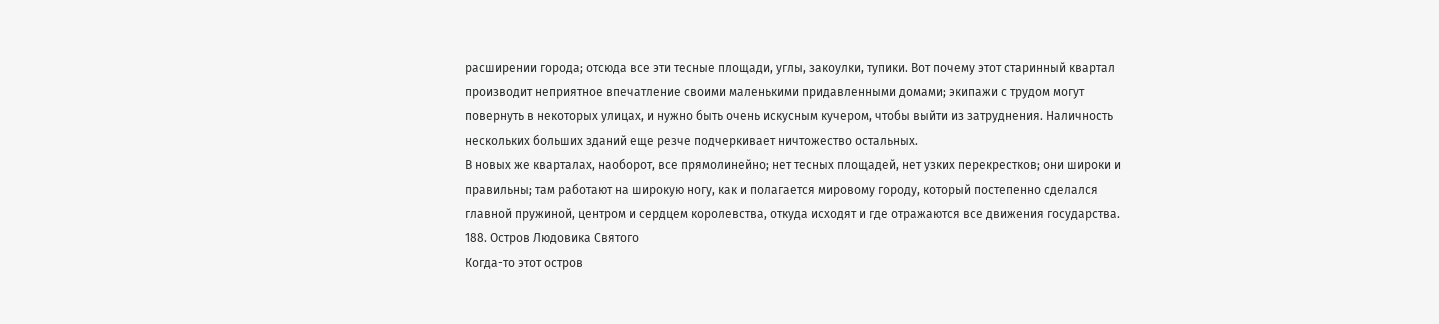расширении города; отсюда все эти тесные площади, углы, закоулки, тупики. Вот почему этот старинный квартал производит неприятное впечатление своими маленькими придавленными домами; экипажи с трудом могут повернуть в некоторых улицах, и нужно быть очень искусным кучером, чтобы выйти из затруднения. Наличность нескольких больших зданий еще резче подчеркивает ничтожество остальных.
В новых же кварталах, наоборот, все прямолинейно; нет тесных площадей, нет узких перекрестков; они широки и правильны; там работают на широкую ногу, как и полагается мировому городу, который постепенно сделался главной пружиной, центром и сердцем королевства, откуда исходят и где отражаются все движения государства.
188. Остров Людовика Святого
Когда-то этот остров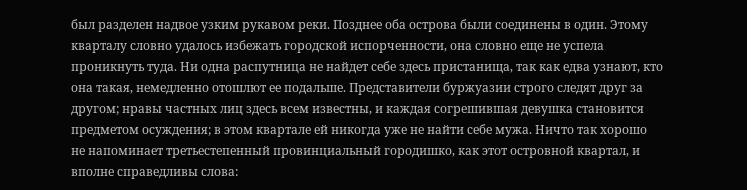был разделен надвое узким рукавом реки. Позднее оба острова были соединены в один. Этому кварталу словно удалось избежать городской испорченности, она словно еще не успела проникнуть туда. Ни одна распутница не найдет себе здесь пристанища, так как едва узнают, кто она такая, немедленно отошлют ее подальше. Представители буржуазии строго следят друг за другом; нравы частных лиц здесь всем известны, и каждая согрешившая девушка становится предметом осуждения; в этом квартале ей никогда уже не найти себе мужа. Ничто так хорошо не напоминает третьестепенный провинциальный городишко, как этот островной квартал, и вполне справедливы слова: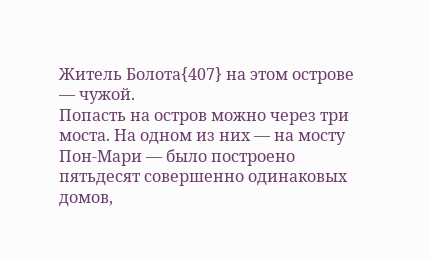Житель Болота{407} на этом острове — чужой.
Попасть на остров можно через три моста. На одном из них — на мосту Пон-Мари — было построено пятьдесят совершенно одинаковых домов,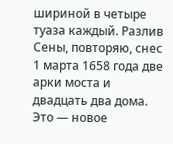шириной в четыре туаза каждый. Разлив Сены, повторяю, снес 1 марта 1658 года две арки моста и двадцать два дома. Это — новое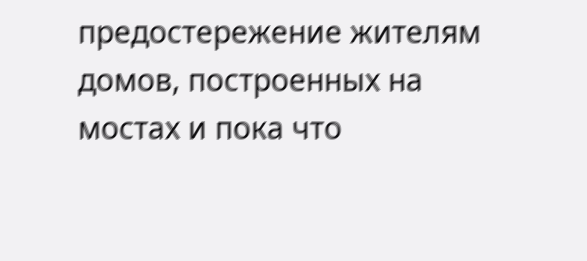предостережение жителям домов, построенных на мостах и пока что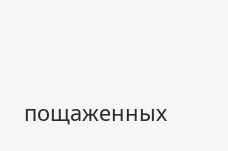пощаженных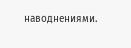наводнениями.